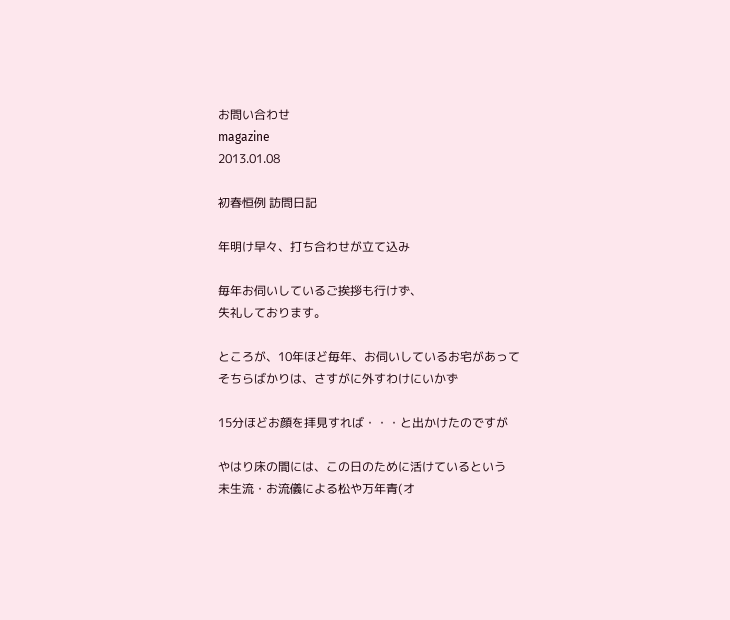お問い合わせ
magazine
2013.01.08

初春恒例 訪問日記

年明け早々、打ち合わせが立て込み

毎年お伺いしているご挨拶も行けず、
失礼しております。

ところが、10年ほど毎年、お伺いしているお宅があって
そちらばかりは、さすがに外すわけにいかず

15分ほどお顔を拝見すれば・・・と出かけたのですが

やはり床の間には、この日のために活けているという
未生流・お流儀による松や万年青(オ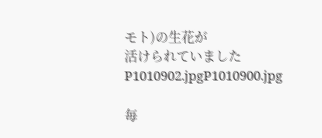モト)の生花が
活けられていましたP1010902.jpgP1010900.jpg

毎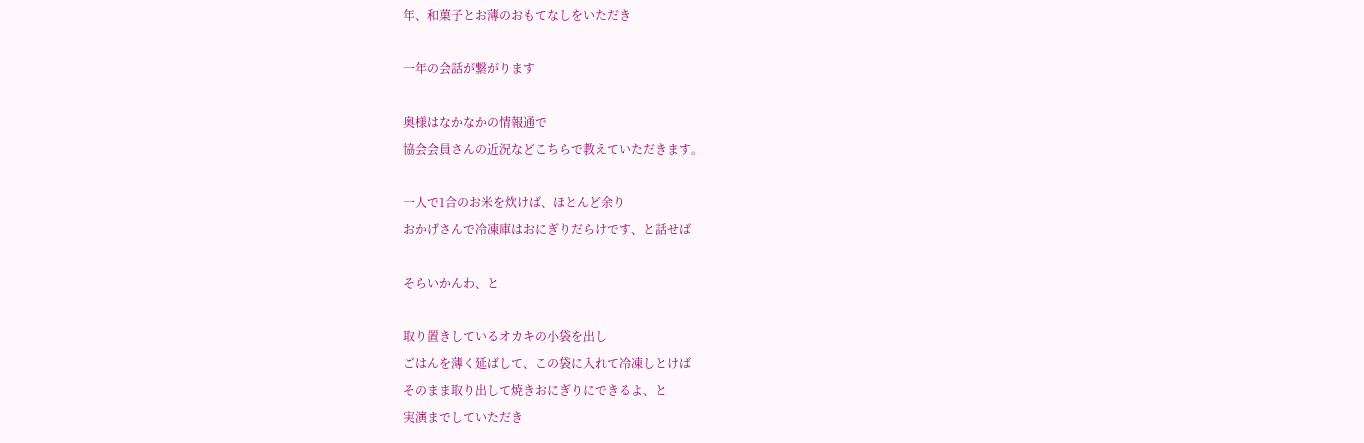年、和菓子とお薄のおもてなしをいただき

一年の会話が繋がります

奥様はなかなかの情報通で
協会会員さんの近況などこちらで教えていただきます。

一人で1合のお米を炊けば、ほとんど余り
おかげさんで冷凍庫はおにぎりだらけです、と話せば

そらいかんわ、と

取り置きしているオカキの小袋を出し
ごはんを薄く延ばして、この袋に入れて冷凍しとけば
そのまま取り出して焼きおにぎりにできるよ、と
実演までしていただき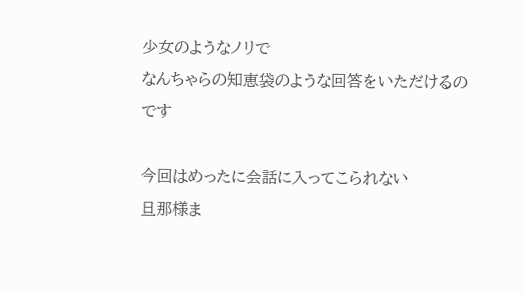少女のようなノリで
なんちゃらの知恵袋のような回答をいただけるのです

今回はめったに会話に入ってこられない
旦那様ま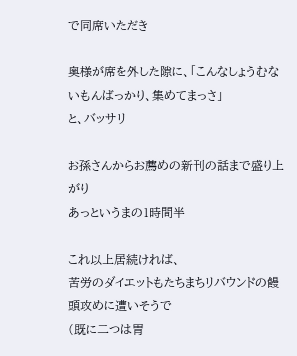で同席いただき

奥様が席を外した隙に、「こんなしょうむないもんばっかり、集めてまっさ」
と、バッサリ

お孫さんからお薦めの新刊の話まで盛り上がり
あっというまの1時間半

これ以上居続ければ、
苦労のダイエットもたちまちリバウンドの饅頭攻めに遭いそうで
(既に二つは胃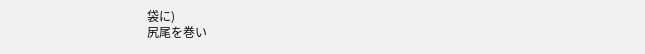袋に)
尻尾を巻い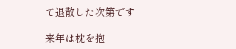て退散した次第です

来年は枕を抱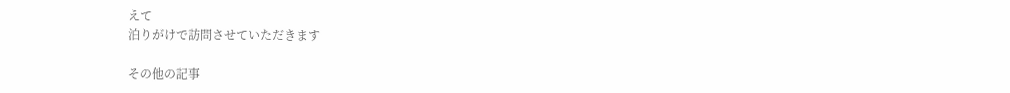えて
泊りがけで訪問させていただきます

その他の記事